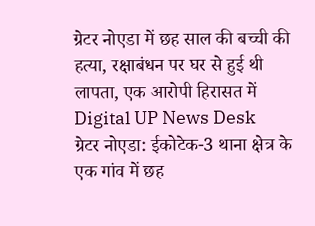ग्रेटर नोएडा में छह साल की बच्ची की हत्या, रक्षाबंधन पर घर से हुई थी लापता, एक आरोपी हिरासत में
Digital UP News Desk
ग्रेटर नोएडा: ईकोटेक-3 थाना क्षेत्र के एक गांव में छह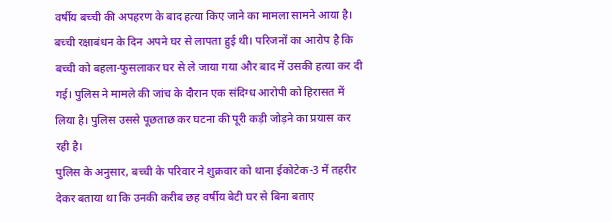वर्षीय बच्ची की अपहरण के बाद हत्या किए जाने का मामला सामने आया है। बच्ची रक्षाबंधन के दिन अपने घर से लापता हुई थी। परिजनों का आरोप है कि बच्ची को बहला-फुसलाकर घर से ले जाया गया और बाद में उसकी हत्या कर दी गई। पुलिस ने मामले की जांच के दौरान एक संदिग्ध आरोपी को हिरासत में लिया है। पुलिस उससे पूछताछ कर घटना की पूरी कड़ी जोड़ने का प्रयास कर रही है।
पुलिस के अनुसार, बच्ची के परिवार ने शुक्रवार को थाना ईकोटेक-3 में तहरीर देकर बताया था कि उनकी करीब छह वर्षीय बेटी घर से बिना बताए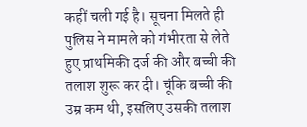कहीं चली गई है। सूचना मिलते ही पुलिस ने मामले को गंभीरता से लेते हुए प्राथमिकी दर्ज की और बच्ची की तलाश शुरू कर दी। चूंकि बच्ची की उम्र कम थी, इसलिए उसकी तलाश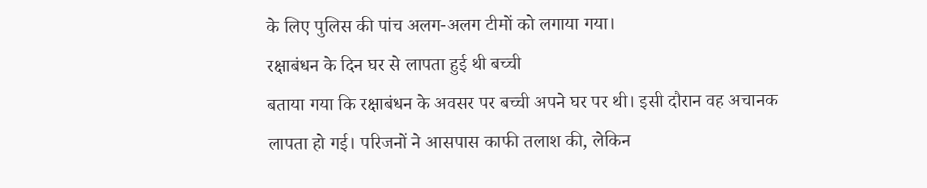के लिए पुलिस की पांच अलग-अलग टीमों को लगाया गया।
रक्षाबंधन के दिन घर से लापता हुई थी बच्ची
बताया गया कि रक्षाबंधन के अवसर पर बच्ची अपने घर पर थी। इसी दौरान वह अचानक लापता हो गई। परिजनों ने आसपास काफी तलाश की, लेकिन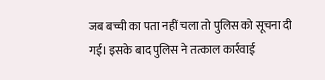जब बच्ची का पता नहीं चला तो पुलिस को सूचना दी गई। इसके बाद पुलिस ने तत्काल कार्रवाई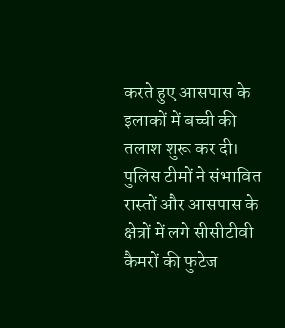करते हुए आसपास के इलाकों में बच्ची की तलाश शुरू कर दी।
पुलिस टीमों ने संभावित रास्तों और आसपास के क्षेत्रों में लगे सीसीटीवी कैमरों की फुटेज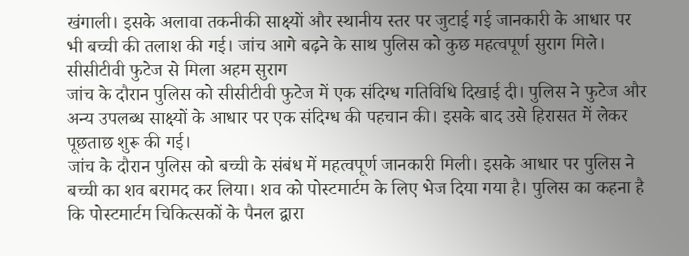खंगाली। इसके अलावा तकनीकी साक्ष्यों और स्थानीय स्तर पर जुटाई गई जानकारी के आधार पर भी बच्ची की तलाश की गई। जांच आगे बढ़ने के साथ पुलिस को कुछ महत्वपूर्ण सुराग मिले।
सीसीटीवी फुटेज से मिला अहम सुराग
जांच के दौरान पुलिस को सीसीटीवी फुटेज में एक संदिग्ध गतिविधि दिखाई दी। पुलिस ने फुटेज और अन्य उपलब्ध साक्ष्यों के आधार पर एक संदिग्ध की पहचान की। इसके बाद उसे हिरासत में लेकर पूछताछ शुरू की गई।
जांच के दौरान पुलिस को बच्ची के संबंध में महत्वपूर्ण जानकारी मिली। इसके आधार पर पुलिस ने बच्ची का शव बरामद कर लिया। शव को पोस्टमार्टम के लिए भेज दिया गया है। पुलिस का कहना है कि पोस्टमार्टम चिकित्सकों के पैनल द्वारा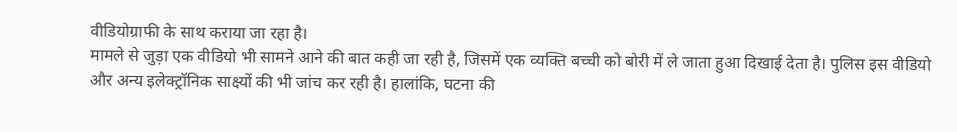वीडियोग्राफी के साथ कराया जा रहा है।
मामले से जुड़ा एक वीडियो भी सामने आने की बात कही जा रही है, जिसमें एक व्यक्ति बच्ची को बोरी में ले जाता हुआ दिखाई देता है। पुलिस इस वीडियो और अन्य इलेक्ट्रॉनिक साक्ष्यों की भी जांच कर रही है। हालांकि, घटना की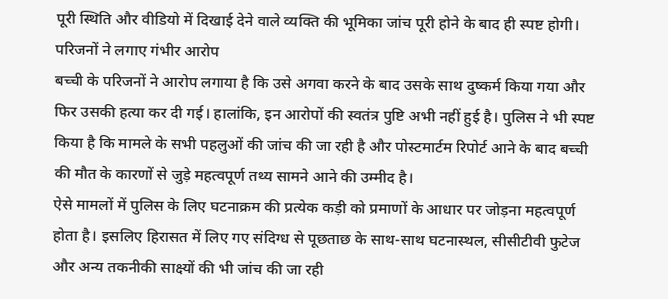पूरी स्थिति और वीडियो में दिखाई देने वाले व्यक्ति की भूमिका जांच पूरी होने के बाद ही स्पष्ट होगी।
परिजनों ने लगाए गंभीर आरोप
बच्ची के परिजनों ने आरोप लगाया है कि उसे अगवा करने के बाद उसके साथ दुष्कर्म किया गया और फिर उसकी हत्या कर दी गई। हालांकि, इन आरोपों की स्वतंत्र पुष्टि अभी नहीं हुई है। पुलिस ने भी स्पष्ट किया है कि मामले के सभी पहलुओं की जांच की जा रही है और पोस्टमार्टम रिपोर्ट आने के बाद बच्ची की मौत के कारणों से जुड़े महत्वपूर्ण तथ्य सामने आने की उम्मीद है।
ऐसे मामलों में पुलिस के लिए घटनाक्रम की प्रत्येक कड़ी को प्रमाणों के आधार पर जोड़ना महत्वपूर्ण होता है। इसलिए हिरासत में लिए गए संदिग्ध से पूछताछ के साथ-साथ घटनास्थल, सीसीटीवी फुटेज और अन्य तकनीकी साक्ष्यों की भी जांच की जा रही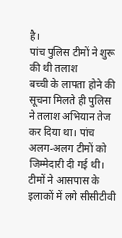है।
पांच पुलिस टीमों ने शुरू की थी तलाश
बच्ची के लापता होने की सूचना मिलते ही पुलिस ने तलाश अभियान तेज कर दिया था। पांच अलग-अलग टीमों को जिम्मेदारी दी गई थी। टीमों ने आसपास के इलाकों में लगे सीसीटीवी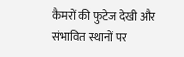कैमरों की फुटेज देखी और संभावित स्थानों पर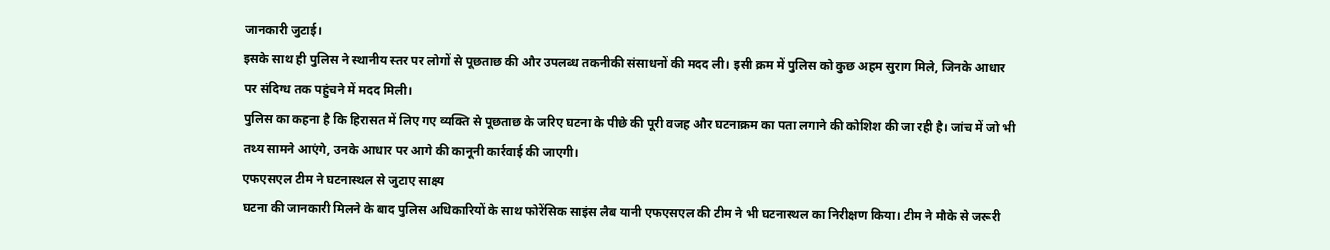जानकारी जुटाई।
इसके साथ ही पुलिस ने स्थानीय स्तर पर लोगों से पूछताछ की और उपलब्ध तकनीकी संसाधनों की मदद ली। इसी क्रम में पुलिस को कुछ अहम सुराग मिले, जिनके आधार पर संदिग्ध तक पहुंचने में मदद मिली।
पुलिस का कहना है कि हिरासत में लिए गए व्यक्ति से पूछताछ के जरिए घटना के पीछे की पूरी वजह और घटनाक्रम का पता लगाने की कोशिश की जा रही है। जांच में जो भी तथ्य सामने आएंगे, उनके आधार पर आगे की कानूनी कार्रवाई की जाएगी।
एफएसएल टीम ने घटनास्थल से जुटाए साक्ष्य
घटना की जानकारी मिलने के बाद पुलिस अधिकारियों के साथ फोरेंसिक साइंस लैब यानी एफएसएल की टीम ने भी घटनास्थल का निरीक्षण किया। टीम ने मौके से जरूरी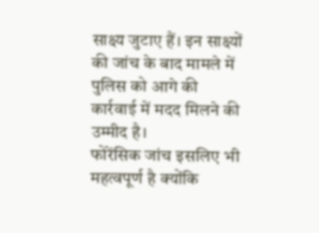साक्ष्य जुटाए हैं। इन साक्ष्यों की जांच के बाद मामले में पुलिस को आगे की कार्रवाई में मदद मिलने की उम्मीद है।
फोरेंसिक जांच इसलिए भी महत्वपूर्ण है क्योंकि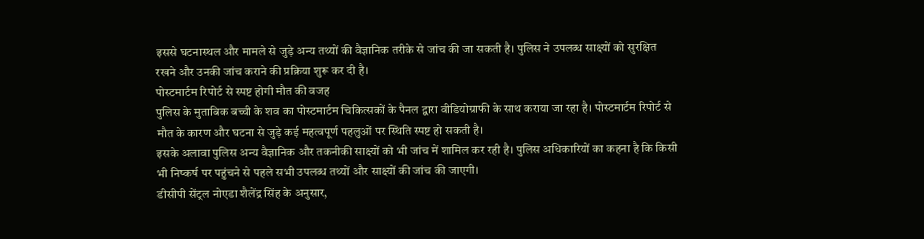इससे घटनास्थल और मामले से जुड़े अन्य तथ्यों की वैज्ञानिक तरीके से जांच की जा सकती है। पुलिस ने उपलब्ध साक्ष्यों को सुरक्षित रखने और उनकी जांच कराने की प्रक्रिया शुरू कर दी है।
पोस्टमार्टम रिपोर्ट से स्पष्ट होगी मौत की वजह
पुलिस के मुताबिक बच्ची के शव का पोस्टमार्टम चिकित्सकों के पैनल द्वारा वीडियोग्राफी के साथ कराया जा रहा है। पोस्टमार्टम रिपोर्ट से मौत के कारण और घटना से जुड़े कई महत्वपूर्ण पहलुओं पर स्थिति स्पष्ट हो सकती है।
इसके अलावा पुलिस अन्य वैज्ञानिक और तकनीकी साक्ष्यों को भी जांच में शामिल कर रही है। पुलिस अधिकारियों का कहना है कि किसी भी निष्कर्ष पर पहुंचने से पहले सभी उपलब्ध तथ्यों और साक्ष्यों की जांच की जाएगी।
डीसीपी सेंट्रल नोएडा शैलेंद्र सिंह के अनुसार,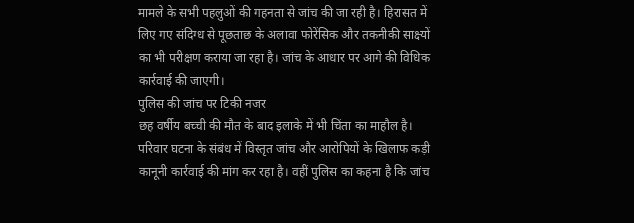मामले के सभी पहलुओं की गहनता से जांच की जा रही है। हिरासत में लिए गए संदिग्ध से पूछताछ के अलावा फोरेंसिक और तकनीकी साक्ष्यों का भी परीक्षण कराया जा रहा है। जांच के आधार पर आगे की विधिक कार्रवाई की जाएगी।
पुलिस की जांच पर टिकी नजर
छह वर्षीय बच्ची की मौत के बाद इलाके में भी चिंता का माहौल है। परिवार घटना के संबंध में विस्तृत जांच और आरोपियों के खिलाफ कड़ी कानूनी कार्रवाई की मांग कर रहा है। वहीं पुलिस का कहना है कि जांच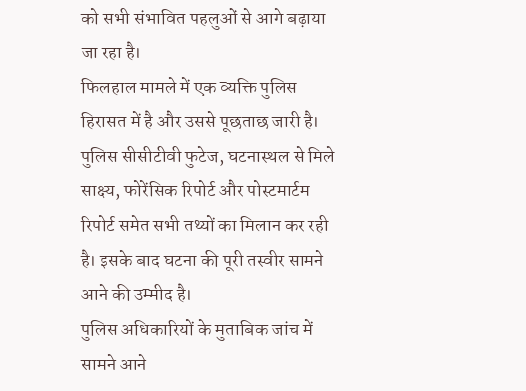को सभी संभावित पहलुओं से आगे बढ़ाया जा रहा है।
फिलहाल मामले में एक व्यक्ति पुलिस हिरासत में है और उससे पूछताछ जारी है। पुलिस सीसीटीवी फुटेज, घटनास्थल से मिले साक्ष्य, फोरेंसिक रिपोर्ट और पोस्टमार्टम रिपोर्ट समेत सभी तथ्यों का मिलान कर रही है। इसके बाद घटना की पूरी तस्वीर सामने आने की उम्मीद है।
पुलिस अधिकारियों के मुताबिक जांच में सामने आने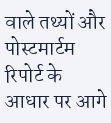वाले तथ्यों और पोस्टमार्टम रिपोर्ट के आधार पर आगे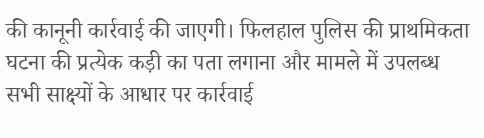की कानूनी कार्रवाई की जाएगी। फिलहाल पुलिस की प्राथमिकता घटना की प्रत्येक कड़ी का पता लगाना और मामले में उपलब्ध सभी साक्ष्यों के आधार पर कार्रवाई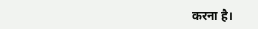करना है।